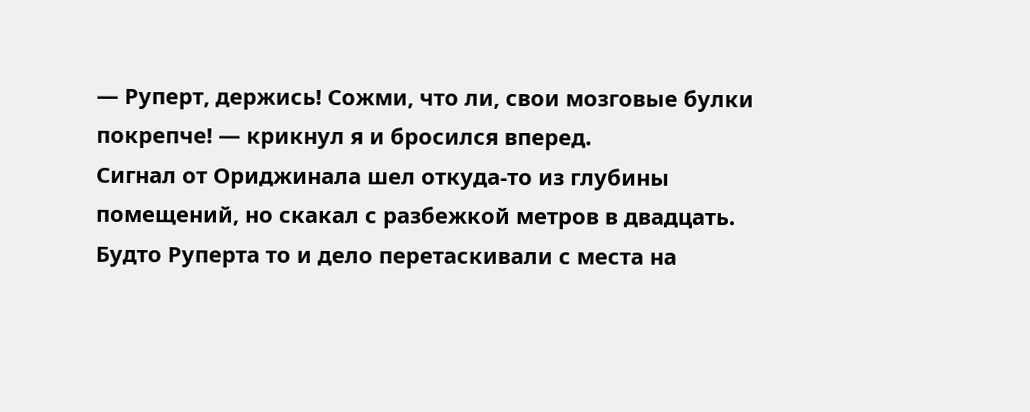— Руперт, держись! Сожми, что ли, свои мозговые булки покрепче! — крикнул я и бросился вперед.
Сигнал от Ориджинала шел откуда-то из глубины помещений, но скакал с разбежкой метров в двадцать. Будто Руперта то и дело перетаскивали с места на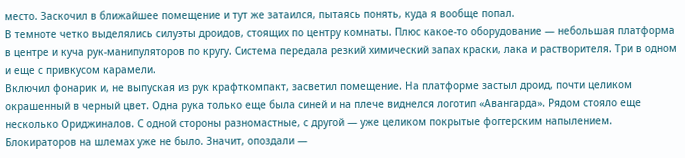место. Заскочил в ближайшее помещение и тут же затаился, пытаясь понять, куда я вообще попал.
В темноте четко выделялись силуэты дроидов, стоящих по центру комнаты. Плюс какое-то оборудование — небольшая платформа в центре и куча рук-манипуляторов по кругу. Система передала резкий химический запах краски, лака и растворителя. Три в одном и еще с привкусом карамели.
Включил фонарик и, не выпуская из рук крафткомпакт, засветил помещение. На платформе застыл дроид, почти целиком окрашенный в черный цвет. Одна рука только еще была синей и на плече виднелся логотип «Авангарда». Рядом стояло еще несколько Ориджиналов. С одной стороны разномастные, с другой — уже целиком покрытые фоггерским напылением.
Блокираторов на шлемах уже не было. Значит, опоздали —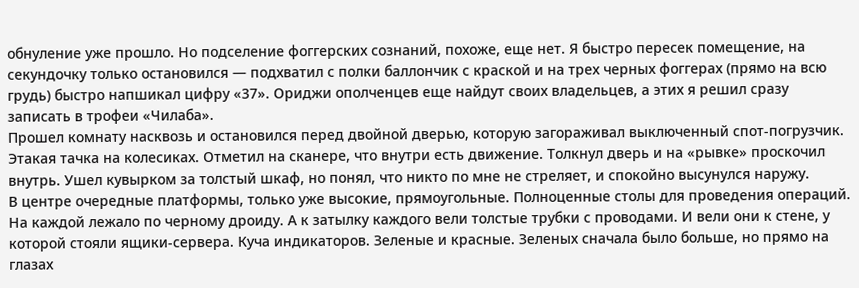обнуление уже прошло. Но подселение фоггерских сознаний, похоже, еще нет. Я быстро пересек помещение, на секундочку только остановился — подхватил с полки баллончик с краской и на трех черных фоггерах (прямо на всю грудь) быстро напшикал цифру «37». Ориджи ополченцев еще найдут своих владельцев, а этих я решил сразу записать в трофеи «Чилаба».
Прошел комнату насквозь и остановился перед двойной дверью, которую загораживал выключенный спот-погрузчик. Этакая тачка на колесиках. Отметил на сканере, что внутри есть движение. Толкнул дверь и на «рывке» проскочил внутрь. Ушел кувырком за толстый шкаф, но понял, что никто по мне не стреляет, и спокойно высунулся наружу.
В центре очередные платформы, только уже высокие, прямоугольные. Полноценные столы для проведения операций. На каждой лежало по черному дроиду. А к затылку каждого вели толстые трубки с проводами. И вели они к стене, у которой стояли ящики-сервера. Куча индикаторов. Зеленые и красные. Зеленых сначала было больше, но прямо на глазах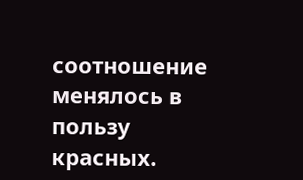соотношение менялось в пользу красных.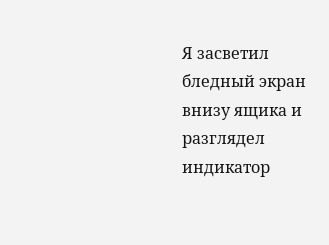Я засветил бледный экран внизу ящика и разглядел индикатор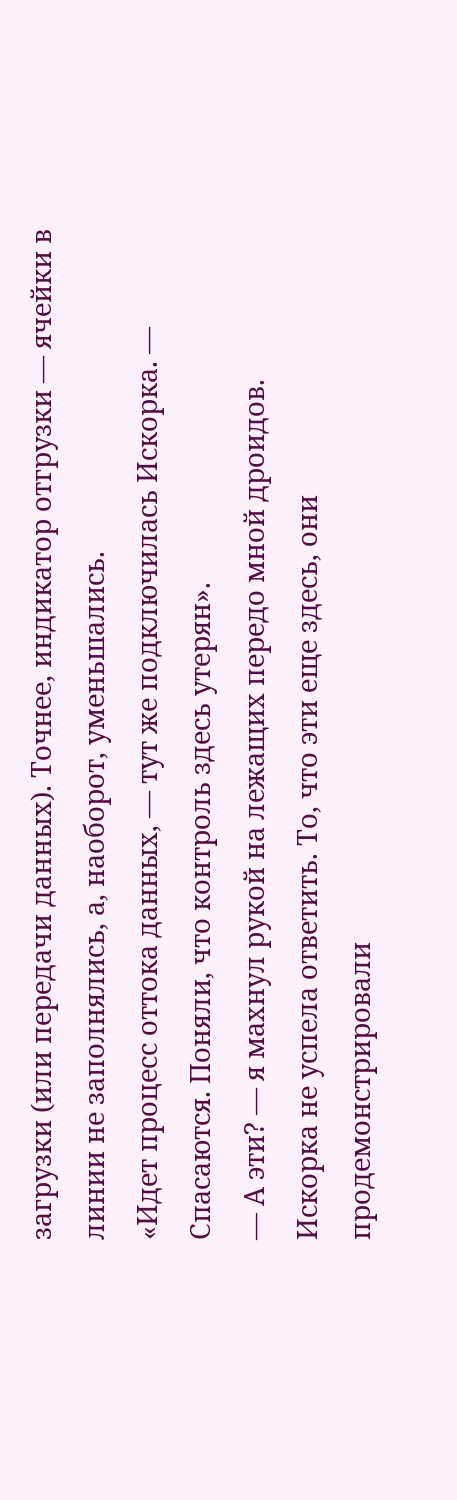загрузки (или передачи данных). Точнее, индикатор отгрузки — ячейки в линии не заполнялись, а, наоборот, уменьшались.
«Идет процесс оттока данных, — тут же подключилась Искорка. — Спасаются. Поняли, что контроль здесь утерян».
— А эти? — я махнул рукой на лежащих передо мной дроидов.
Искорка не успела ответить. То, что эти еще здесь, они продемонстрировали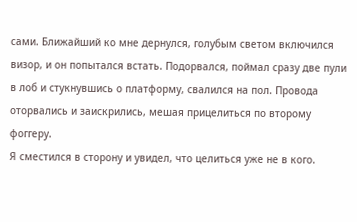сами. Ближайший ко мне дернулся, голубым светом включился визор, и он попытался встать. Подорвался, поймал сразу две пули в лоб и стукнувшись о платформу, свалился на пол. Провода оторвались и заискрились, мешая прицелиться по второму фоггеру.
Я сместился в сторону и увидел, что целиться уже не в кого.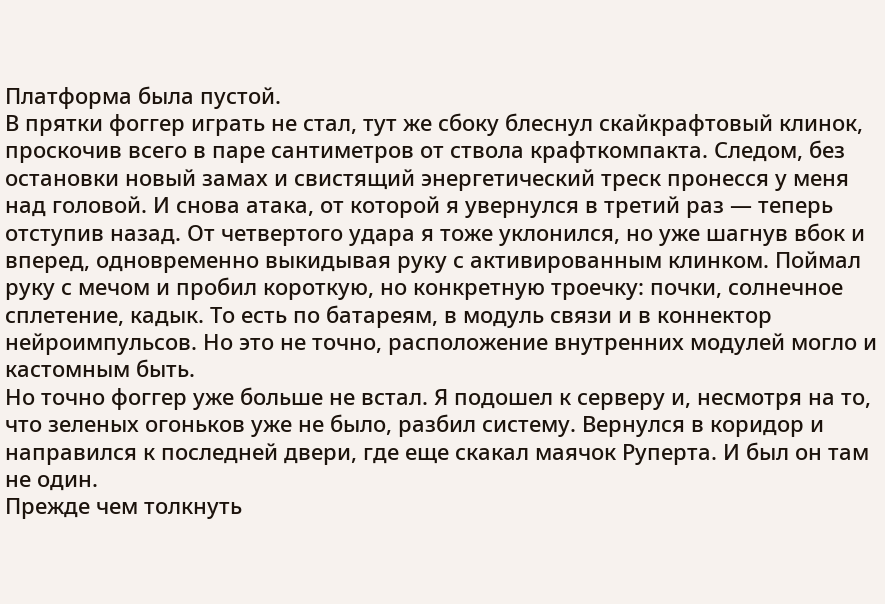Платформа была пустой.
В прятки фоггер играть не стал, тут же сбоку блеснул скайкрафтовый клинок, проскочив всего в паре сантиметров от ствола крафткомпакта. Следом, без остановки новый замах и свистящий энергетический треск пронесся у меня над головой. И снова атака, от которой я увернулся в третий раз — теперь отступив назад. От четвертого удара я тоже уклонился, но уже шагнув вбок и вперед, одновременно выкидывая руку с активированным клинком. Поймал руку с мечом и пробил короткую, но конкретную троечку: почки, солнечное сплетение, кадык. То есть по батареям, в модуль связи и в коннектор нейроимпульсов. Но это не точно, расположение внутренних модулей могло и кастомным быть.
Но точно фоггер уже больше не встал. Я подошел к серверу и, несмотря на то, что зеленых огоньков уже не было, разбил систему. Вернулся в коридор и направился к последней двери, где еще скакал маячок Руперта. И был он там не один.
Прежде чем толкнуть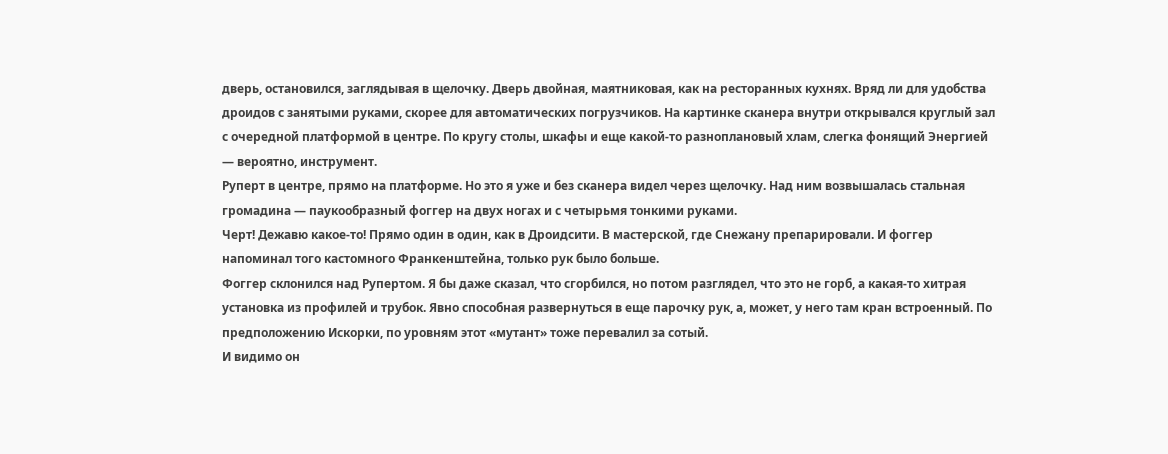дверь, остановился, заглядывая в щелочку. Дверь двойная, маятниковая, как на ресторанных кухнях. Вряд ли для удобства дроидов с занятыми руками, скорее для автоматических погрузчиков. На картинке сканера внутри открывался круглый зал с очередной платформой в центре. По кругу столы, шкафы и еще какой-то разноплановый хлам, слегка фонящий Энергией — вероятно, инструмент.
Руперт в центре, прямо на платформе. Но это я уже и без сканера видел через щелочку. Над ним возвышалась стальная громадина — паукообразный фоггер на двух ногах и с четырьмя тонкими руками.
Черт! Дежавю какое-то! Прямо один в один, как в Дроидсити. В мастерской, где Снежану препарировали. И фоггер напоминал того кастомного Франкенштейна, только рук было больше.
Фоггер склонился над Рупертом. Я бы даже сказал, что сгорбился, но потом разглядел, что это не горб, а какая-то хитрая установка из профилей и трубок. Явно способная развернуться в еще парочку рук, а, может, у него там кран встроенный. По предположению Искорки, по уровням этот «мутант» тоже перевалил за сотый.
И видимо он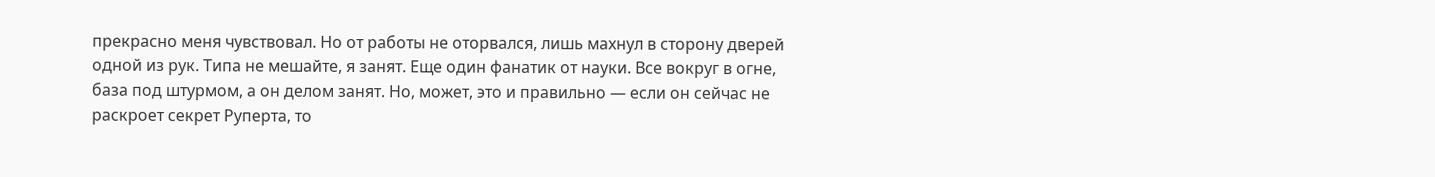прекрасно меня чувствовал. Но от работы не оторвался, лишь махнул в сторону дверей одной из рук. Типа не мешайте, я занят. Еще один фанатик от науки. Все вокруг в огне, база под штурмом, а он делом занят. Но, может, это и правильно — если он сейчас не раскроет секрет Руперта, то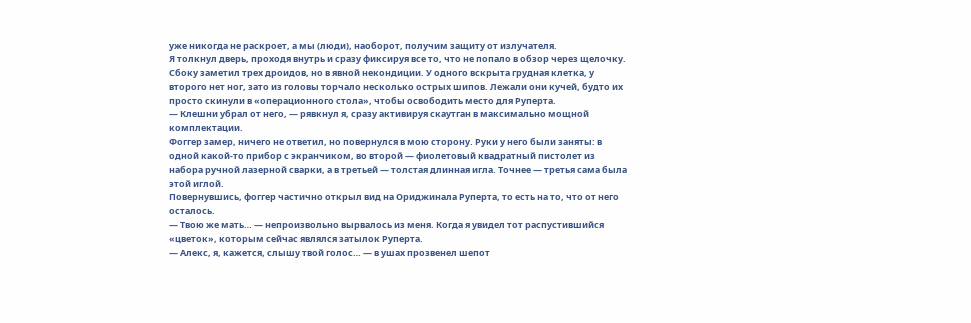уже никогда не раскроет, а мы (люди), наоборот, получим защиту от излучателя.
Я толкнул дверь, проходя внутрь и сразу фиксируя все то, что не попало в обзор через щелочку. Сбоку заметил трех дроидов, но в явной некондиции. У одного вскрыта грудная клетка, у второго нет ног, зато из головы торчало несколько острых шипов. Лежали они кучей, будто их просто скинули в «операционного стола», чтобы освободить место для Руперта.
— Клешни убрал от него, — рявкнул я, сразу активируя скаутган в максимально мощной комплектации.
Фоггер замер, ничего не ответил, но повернулся в мою сторону. Руки у него были заняты: в одной какой-то прибор с экранчиком, во второй — фиолетовый квадратный пистолет из набора ручной лазерной сварки, а в третьей — толстая длинная игла. Точнее — третья сама была этой иглой.
Повернувшись, фоггер частично открыл вид на Ориджинала Руперта, то есть на то, что от него осталось.
— Твою же мать… — непроизвольно вырвалось из меня. Когда я увидел тот распустившийся «цветок», которым сейчас являлся затылок Руперта.
— Алекс, я, кажется, слышу твой голос… — в ушах прозвенел шепот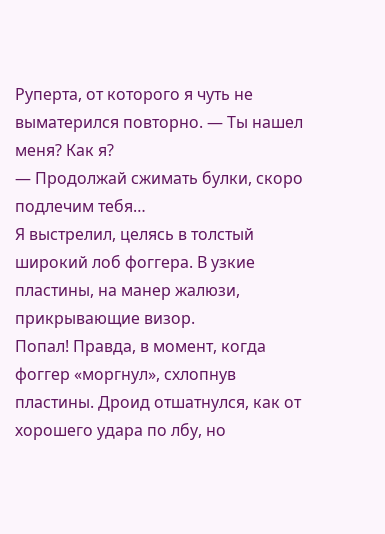Руперта, от которого я чуть не выматерился повторно. — Ты нашел меня? Как я?
— Продолжай сжимать булки, скоро подлечим тебя…
Я выстрелил, целясь в толстый широкий лоб фоггера. В узкие пластины, на манер жалюзи, прикрывающие визор.
Попал! Правда, в момент, когда фоггер «моргнул», схлопнув пластины. Дроид отшатнулся, как от хорошего удара по лбу, но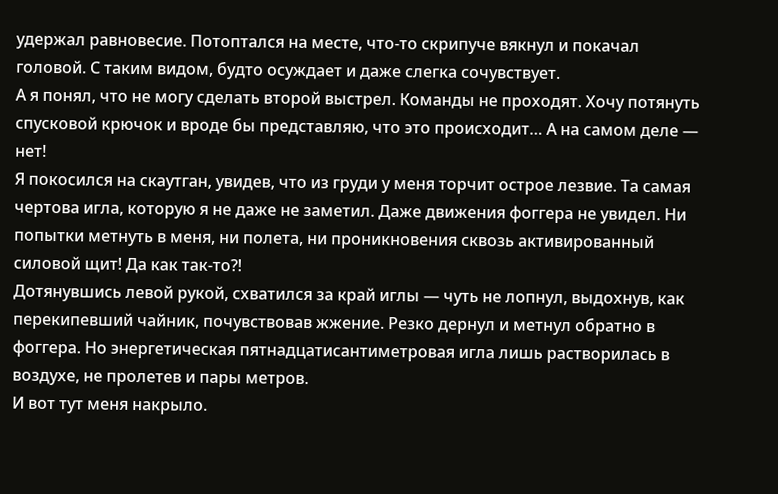удержал равновесие. Потоптался на месте, что-то скрипуче вякнул и покачал головой. С таким видом, будто осуждает и даже слегка сочувствует.
А я понял, что не могу сделать второй выстрел. Команды не проходят. Хочу потянуть спусковой крючок и вроде бы представляю, что это происходит… А на самом деле — нет!
Я покосился на скаутган, увидев, что из груди у меня торчит острое лезвие. Та самая чертова игла, которую я не даже не заметил. Даже движения фоггера не увидел. Ни попытки метнуть в меня, ни полета, ни проникновения сквозь активированный силовой щит! Да как так-то⁈
Дотянувшись левой рукой, схватился за край иглы — чуть не лопнул, выдохнув, как перекипевший чайник, почувствовав жжение. Резко дернул и метнул обратно в фоггера. Но энергетическая пятнадцатисантиметровая игла лишь растворилась в воздухе, не пролетев и пары метров.
И вот тут меня накрыло.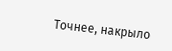Точнее, накрыло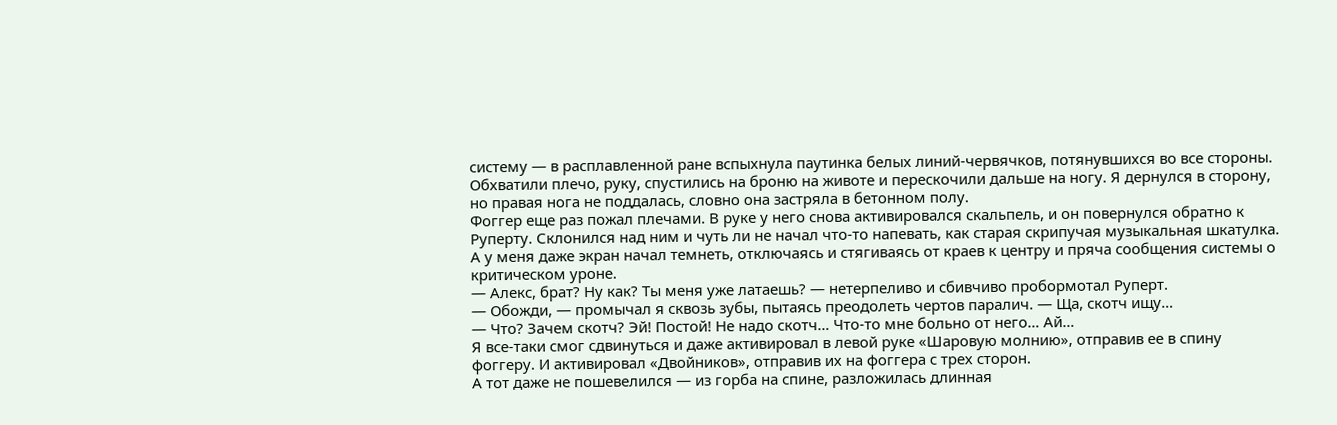систему — в расплавленной ране вспыхнула паутинка белых линий-червячков, потянувшихся во все стороны. Обхватили плечо, руку, спустились на броню на животе и перескочили дальше на ногу. Я дернулся в сторону, но правая нога не поддалась, словно она застряла в бетонном полу.
Фоггер еще раз пожал плечами. В руке у него снова активировался скальпель, и он повернулся обратно к Руперту. Склонился над ним и чуть ли не начал что-то напевать, как старая скрипучая музыкальная шкатулка.
А у меня даже экран начал темнеть, отключаясь и стягиваясь от краев к центру и пряча сообщения системы о критическом уроне.
— Алекс, брат? Ну как? Ты меня уже латаешь? — нетерпеливо и сбивчиво пробормотал Руперт.
— Обожди, — промычал я сквозь зубы, пытаясь преодолеть чертов паралич. — Ща, скотч ищу…
— Что? Зачем скотч? Эй! Постой! Не надо скотч… Что-то мне больно от него… Ай…
Я все-таки смог сдвинуться и даже активировал в левой руке «Шаровую молнию», отправив ее в спину фоггеру. И активировал «Двойников», отправив их на фоггера с трех сторон.
А тот даже не пошевелился — из горба на спине, разложилась длинная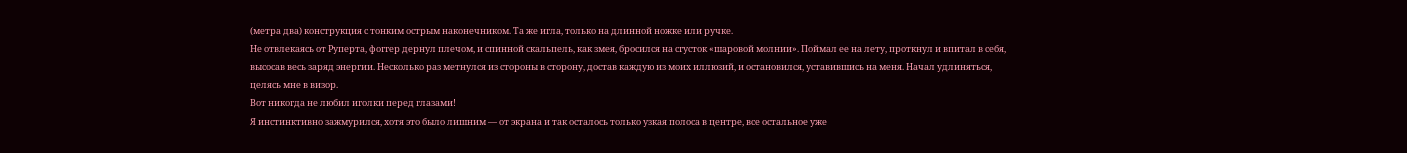(метра два) конструкция с тонким острым наконечником. Та же игла, только на длинной ножке или ручке.
Не отвлекаясь от Руперта, фоггер дернул плечом, и спинной скальпель, как змея, бросился на сгусток «шаровой молнии». Поймал ее на лету, проткнул и впитал в себя, высосав весь заряд энергии. Несколько раз метнулся из стороны в сторону, достав каждую из моих иллюзий, и остановился, уставившись на меня. Начал удлиняться, целясь мне в визор.
Вот никогда не любил иголки перед глазами!
Я инстинктивно зажмурился, хотя это было лишним — от экрана и так осталось только узкая полоса в центре, все остальное уже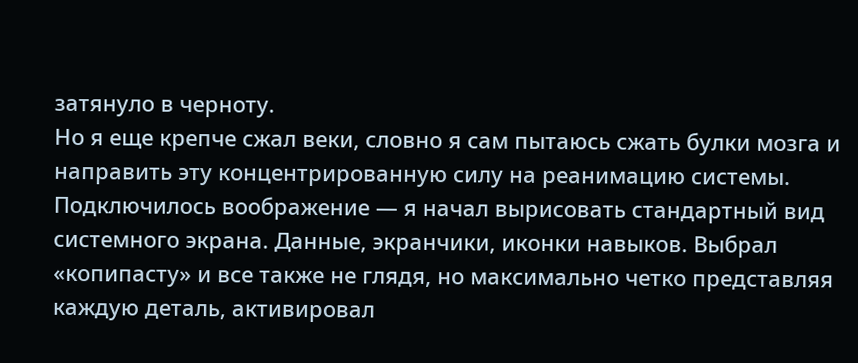затянуло в черноту.
Но я еще крепче сжал веки, словно я сам пытаюсь сжать булки мозга и направить эту концентрированную силу на реанимацию системы. Подключилось воображение — я начал вырисовать стандартный вид системного экрана. Данные, экранчики, иконки навыков. Выбрал «копипасту» и все также не глядя, но максимально четко представляя каждую деталь, активировал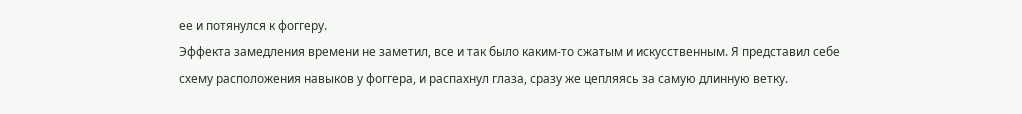ее и потянулся к фоггеру.
Эффекта замедления времени не заметил, все и так было каким-то сжатым и искусственным. Я представил себе схему расположения навыков у фоггера, и распахнул глаза, сразу же цепляясь за самую длинную ветку.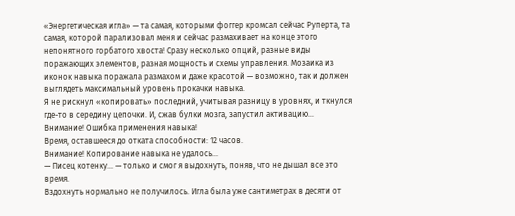«Энергетическая игла» — та самая, которыми фоггер кромсал сейчас Руперта, та самая, которой парализовал меня и сейчас размахивает на конце этого непонятного горбатого хвоста! Сразу несколько опций, разные виды поражающих элементов, разная мощность и схемы управления. Мозаика из иконок навыка поражала размахом и даже красотой — возможно, так и должен выглядеть максимальный уровень прокачки навыка.
Я не рискнул «копировать» последний, учитывая разницу в уровнях, и ткнулся где-то в середину цепочки. И, сжав булки мозга, запустил активацию…
Внимание! Ошибка применения навыка!
Время, оставшееся до отката способности: 12 часов.
Внимание! Копирование навыка не удалось…
— Писец котенку… — только и смог я выдохнуть, поняв, что не дышал все это время.
Вздохнуть нормально не получилось. Игла была уже сантиметрах в десяти от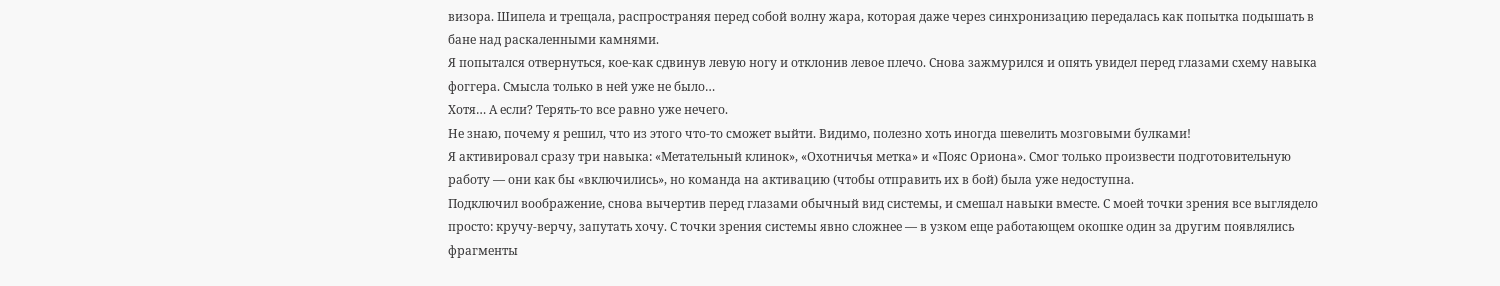визора. Шипела и трещала, распространяя перед собой волну жара, которая даже через синхронизацию передалась как попытка подышать в бане над раскаленными камнями.
Я попытался отвернуться, кое-как сдвинув левую ногу и отклонив левое плечо. Снова зажмурился и опять увидел перед глазами схему навыка фоггера. Смысла только в ней уже не было…
Хотя… А если? Терять-то все равно уже нечего.
Не знаю, почему я решил, что из этого что-то сможет выйти. Видимо, полезно хоть иногда шевелить мозговыми булками!
Я активировал сразу три навыка: «Метательный клинок», «Охотничья метка» и «Пояс Ориона». Смог только произвести подготовительную работу — они как бы «включились», но команда на активацию (чтобы отправить их в бой) была уже недоступна.
Подключил воображение, снова вычертив перед глазами обычный вид системы, и смешал навыки вместе. С моей точки зрения все выглядело просто: кручу-верчу, запутать хочу. С точки зрения системы явно сложнее — в узком еще работающем окошке один за другим появлялись фрагменты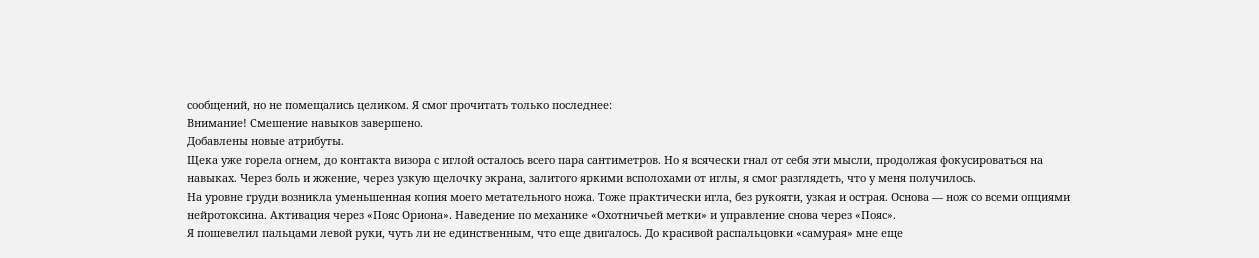сообщений, но не помещались целиком. Я смог прочитать только последнее:
Внимание! Смешение навыков завершено.
Добавлены новые атрибуты.
Щека уже горела огнем, до контакта визора с иглой осталось всего пара сантиметров. Но я всячески гнал от себя эти мысли, продолжая фокусироваться на навыках. Через боль и жжение, через узкую щелочку экрана, залитого яркими всполохами от иглы, я смог разглядеть, что у меня получилось.
На уровне груди возникла уменьшенная копия моего метательного ножа. Тоже практически игла, без рукояти, узкая и острая. Основа — нож со всеми опциями нейротоксина. Активация через «Пояс Ориона». Наведение по механике «Охотничьей метки» и управление снова через «Пояс».
Я пошевелил пальцами левой руки, чуть ли не единственным, что еще двигалось. До красивой распальцовки «самурая» мне еще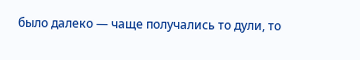было далеко — чаще получались то дули, то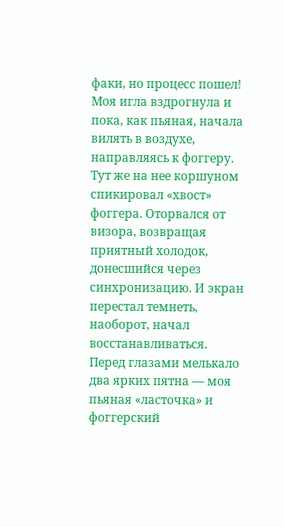факи, но процесс пошел!
Моя игла вздрогнула и пока, как пьяная, начала вилять в воздухе, направляясь к фоггеру. Тут же на нее коршуном спикировал «хвост» фоггера. Оторвался от визора, возвращая приятный холодок, донесшийся через синхронизацию. И экран перестал темнеть, наоборот, начал восстанавливаться.
Перед глазами мелькало два ярких пятна — моя пьяная «ласточка» и фоггерский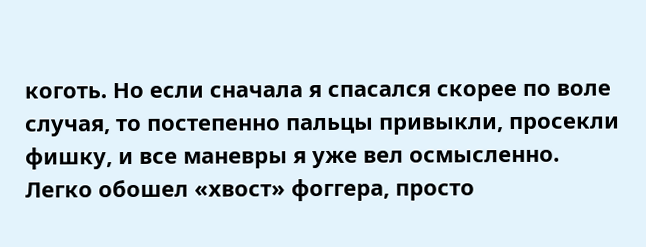коготь. Но если сначала я спасался скорее по воле случая, то постепенно пальцы привыкли, просекли фишку, и все маневры я уже вел осмысленно. Легко обошел «хвост» фоггера, просто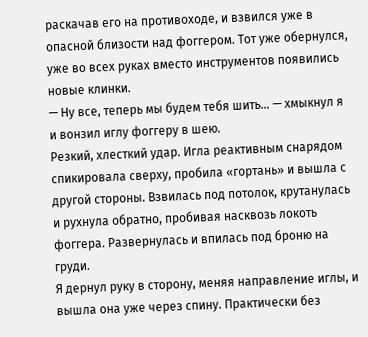раскачав его на противоходе, и взвился уже в опасной близости над фоггером. Тот уже обернулся, уже во всех руках вместо инструментов появились новые клинки.
— Ну все, теперь мы будем тебя шить… — хмыкнул я и вонзил иглу фоггеру в шею.
Резкий, хлесткий удар. Игла реактивным снарядом спикировала сверху, пробила «гортань» и вышла с другой стороны. Взвилась под потолок, крутанулась и рухнула обратно, пробивая насквозь локоть фоггера. Развернулась и впилась под броню на груди.
Я дернул руку в сторону, меняя направление иглы, и вышла она уже через спину. Практически без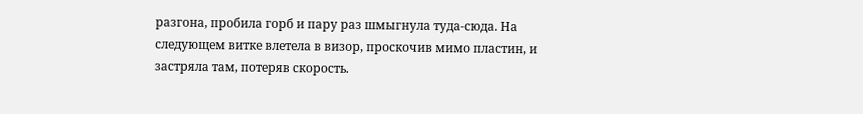разгона, пробила горб и пару раз шмыгнула туда-сюда. На следующем витке влетела в визор, проскочив мимо пластин, и застряла там, потеряв скорость.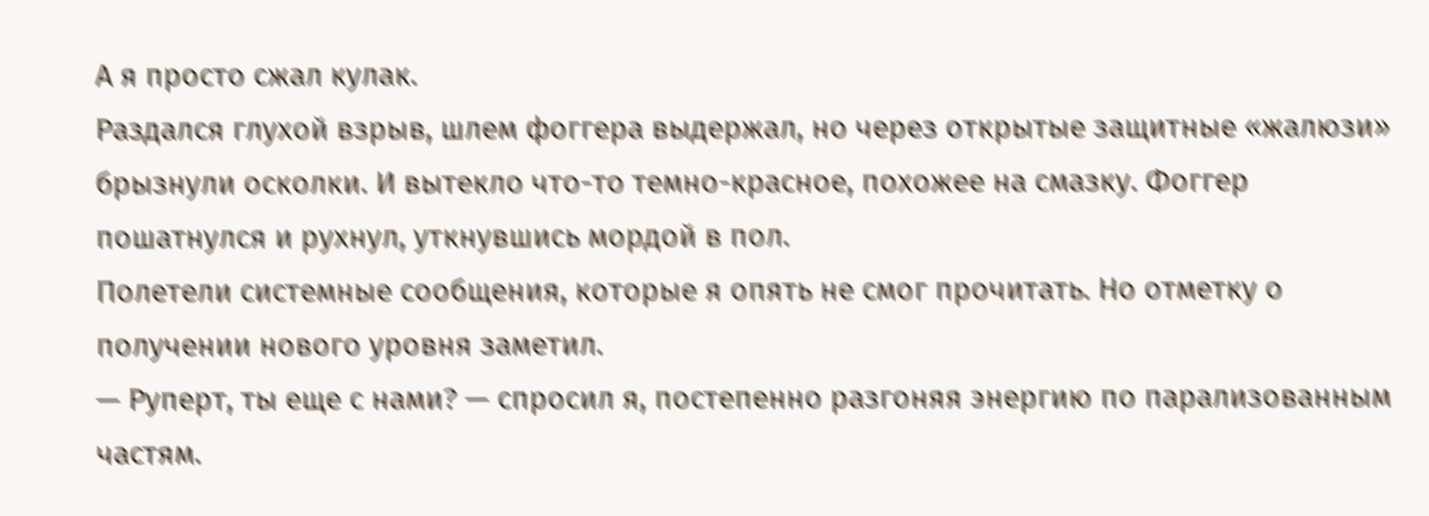А я просто сжал кулак.
Раздался глухой взрыв, шлем фоггера выдержал, но через открытые защитные «жалюзи» брызнули осколки. И вытекло что-то темно-красное, похожее на смазку. Фоггер пошатнулся и рухнул, уткнувшись мордой в пол.
Полетели системные сообщения, которые я опять не смог прочитать. Но отметку о получении нового уровня заметил.
— Руперт, ты еще с нами? — спросил я, постепенно разгоняя энергию по парализованным частям.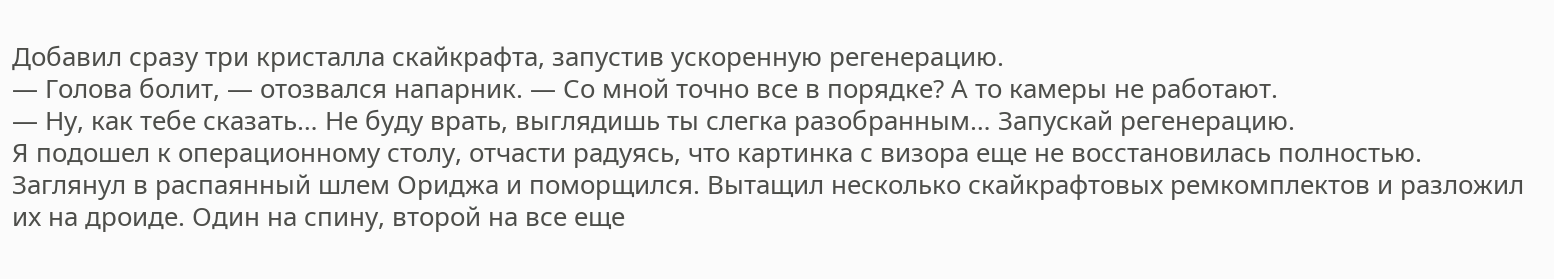Добавил сразу три кристалла скайкрафта, запустив ускоренную регенерацию.
— Голова болит, — отозвался напарник. — Со мной точно все в порядке? А то камеры не работают.
— Ну, как тебе сказать… Не буду врать, выглядишь ты слегка разобранным… Запускай регенерацию.
Я подошел к операционному столу, отчасти радуясь, что картинка с визора еще не восстановилась полностью. Заглянул в распаянный шлем Ориджа и поморщился. Вытащил несколько скайкрафтовых ремкомплектов и разложил их на дроиде. Один на спину, второй на все еще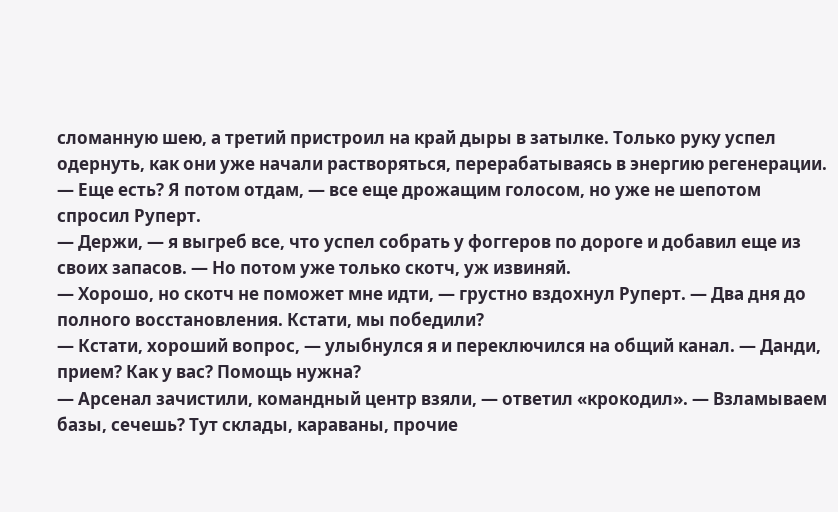сломанную шею, а третий пристроил на край дыры в затылке. Только руку успел одернуть, как они уже начали растворяться, перерабатываясь в энергию регенерации.
— Еще есть? Я потом отдам, — все еще дрожащим голосом, но уже не шепотом спросил Руперт.
— Держи, — я выгреб все, что успел собрать у фоггеров по дороге и добавил еще из своих запасов. — Но потом уже только скотч, уж извиняй.
— Хорошо, но скотч не поможет мне идти, — грустно вздохнул Руперт. — Два дня до полного восстановления. Кстати, мы победили?
— Кстати, хороший вопрос, — улыбнулся я и переключился на общий канал. — Данди, прием? Как у вас? Помощь нужна?
— Арсенал зачистили, командный центр взяли, — ответил «крокодил». — Взламываем базы, сечешь? Тут склады, караваны, прочие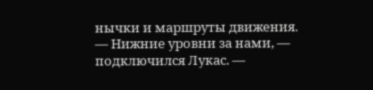нычки и маршруты движения.
— Нижние уровни за нами, — подключился Лукас. —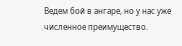Ведем бой в ангаре, но у нас уже численное преимущество.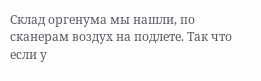Склад оргенума мы нашли, по сканерам воздух на подлете. Так что если у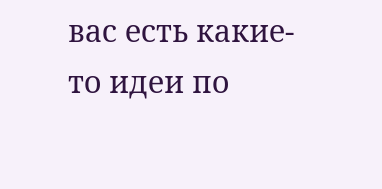вас есть какие-то идеи по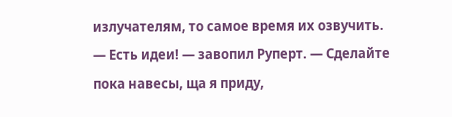излучателям, то самое время их озвучить.
— Есть идеи! — завопил Руперт. — Сделайте пока навесы, ща я приду,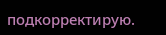подкорректирую.